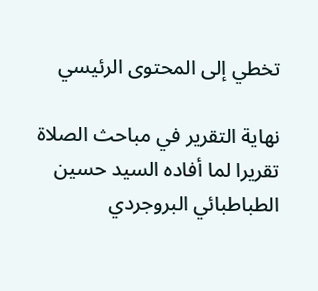تخطي إلى المحتوى الرئيسي

نهاية التقرير في مباحث الصلاة تقريرا لما أفاده السيد حسين الطباطبائي البروجردي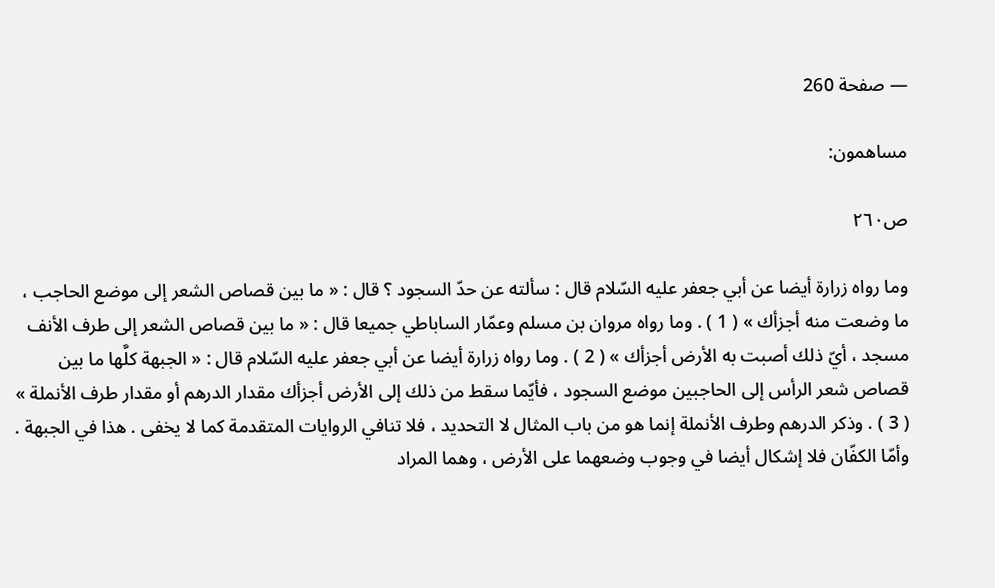— صفحة 260

مساهمون:

ص٢٦٠

وما رواه زرارة أيضا عن أبي جعفر عليه السّلام قال : سألته عن حدّ السجود ؟ قال : « ما بين قصاص الشعر إلى موضع الحاجب ، ما وضعت منه أجزأك » ( 1 ) . وما رواه مروان بن مسلم وعمّار الساباطي جميعا قال : « ما بين قصاص الشعر إلى طرف الأنف مسجد ، أيّ ذلك أصبت به الأرض أجزأك » ( 2 ) . وما رواه زرارة أيضا عن أبي جعفر عليه السّلام قال : « الجبهة كلَّها ما بين قصاص شعر الرأس إلى الحاجبين موضع السجود ، فأيّما سقط من ذلك إلى الأرض أجزأك مقدار الدرهم أو مقدار طرف الأنملة » ( 3 ) . وذكر الدرهم وطرف الأنملة إنما هو من باب المثال لا التحديد ، فلا تنافي الروايات المتقدمة كما لا يخفى . هذا في الجبهة . وأمّا الكفّان فلا إشكال أيضا في وجوب وضعهما على الأرض ، وهما المراد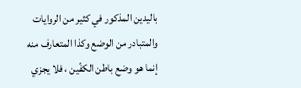باليدين المذكور في كثير من الروايات والمتبادر من الوضع وكذا المتعارف منه إنما هو وضع باطن الكفّين ، فلا يجزي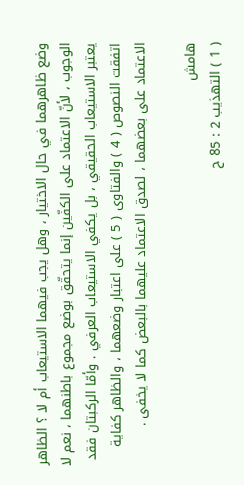وضع ظاهرهما في حال الاختيار ، وهل يجب فيهما الاستيعاب أم لا ؟ الظاهر الوجوب ، لأنّ الاعتماد على الكفّين إنما يتحقّق بوضع مجموع باطنهما ، نعم لا يعتبر الاستيعاب الحقيقي ، بل يكفي الاستيعاب العرفي . وأمّا الركبتان فقد اتفقت النصوص ( 4 ) والفتاوى ( 5 ) على اعتبار وضعهما ، والظاهر كفاية الاعتماد على بعضهما ، لصدق الاعتماد عليهما بالبعض كما لا يخفى .

هامش
( 1 ) التهذيب 2 : 85 ح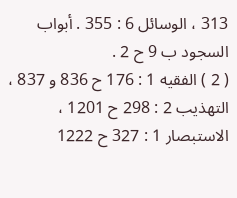313 ، الوسائل 6 : 355 . أبواب السجود ب 9 ح 2 .
( 2 ) الفقيه 1 : 176 ح 836 و 837 ، التهذيب 2 : 298 ح 1201 ، الاستبصار 1 : 327 ح 1222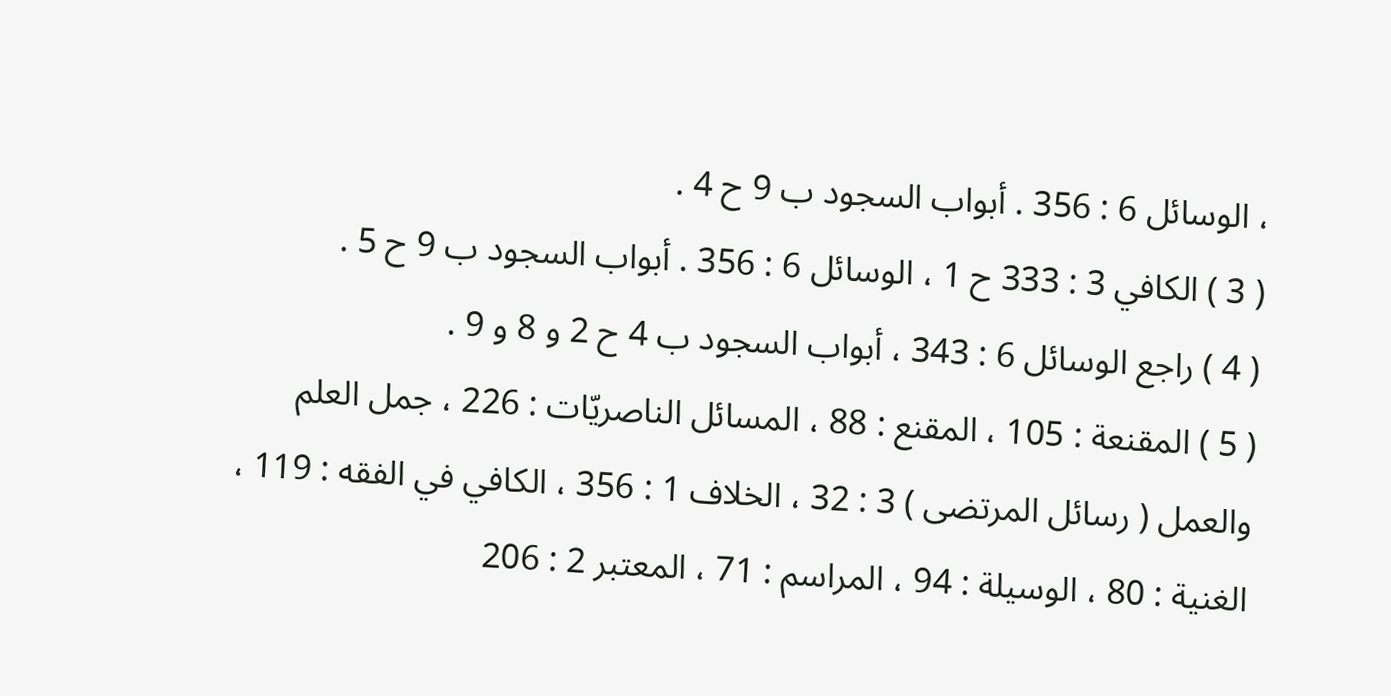، الوسائل 6 : 356 . أبواب السجود ب 9 ح 4 .
( 3 ) الكافي 3 : 333 ح 1 ، الوسائل 6 : 356 . أبواب السجود ب 9 ح 5 .
( 4 ) راجع الوسائل 6 : 343 ، أبواب السجود ب 4 ح 2 و 8 و 9 .
( 5 ) المقنعة : 105 ، المقنع : 88 ، المسائل الناصريّات : 226 ، جمل العلم والعمل ( رسائل المرتضى ) 3 : 32 ، الخلاف 1 : 356 ، الكافي في الفقه : 119 ، الغنية : 80 ، الوسيلة : 94 ، المراسم : 71 ، المعتبر 2 : 206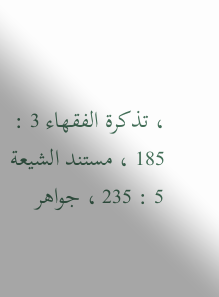، تذكرة الفقهاء 3 : 185 ، مستند الشيعة 5 : 235 ، جواهر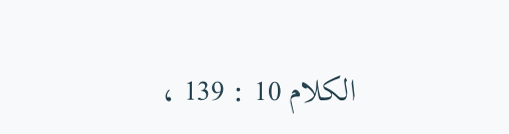الكلام 10 : 139 ،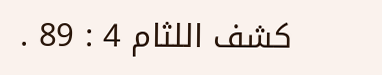كشف اللثام 4 : 89 .